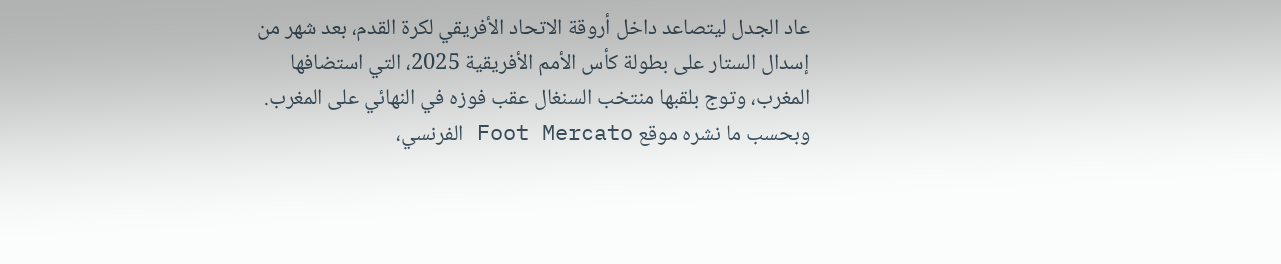عاد الجدل ليتصاعد داخل أروقة الاتحاد الأفريقي لكرة القدم، بعد شهر من إسدال الستار على بطولة كأس الأمم الأفريقية 2025، التي استضافها المغرب، وتوج بلقبها منتخب السنغال عقب فوزه في النهائي على المغرب.
وبحسب ما نشره موقع Foot Mercato الفرنسي،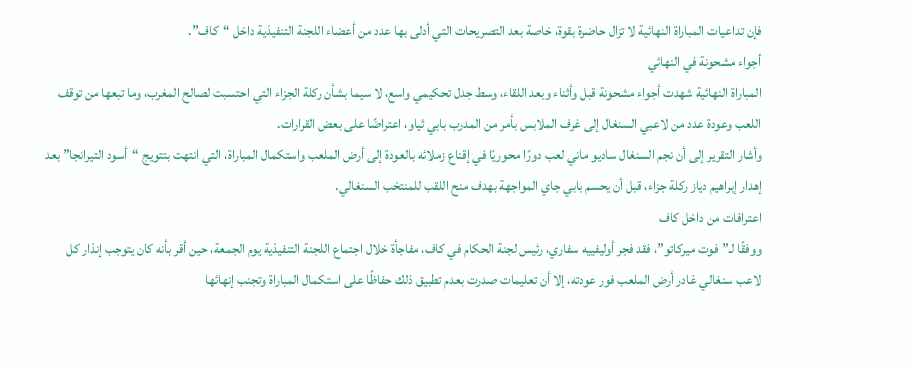فإن تداعيات المباراة النهائية لا تزال حاضرة بقوة، خاصة بعد التصريحات التي أدلى بها عدد من أعضاء اللجنة التنفيذية داخل “كاف”.
أجواء مشحونة في النهائي
المباراة النهائية شهدت أجواء مشحونة قبل وأثناء وبعد اللقاء، وسط جدل تحكيمي واسع، لا سيما بشأن ركلة الجزاء التي احتسبت لصالح المغرب، وما تبعها من توقف اللعب وعودة عدد من لاعبي السنغال إلى غرف الملابس بأمر من المدرب بابي ثياو، اعتراضًا على بعض القرارات.
وأشار التقرير إلى أن نجم السنغال ساديو ماني لعب دورًا محوريًا في إقناع زملائه بالعودة إلى أرض الملعب واستكمال المباراة، التي انتهت بتتويج “أسود التيرانجا” بعد إهدار إبراهيم دياز ركلة جزاء، قبل أن يحسم بابي جاي المواجهة بهدف منح اللقب للمنتخب السنغالي.
اعترافات من داخل كاف
ووفقًا لـ”فوت ميركاتو”، فقد فجر أوليفييه سفاري، رئيس لجنة الحكام في كاف، مفاجأة خلال اجتماع اللجنة التنفيذية يوم الجمعة، حين أقر بأنه كان يتوجب إنذار كل لاعب سنغالي غادر أرض الملعب فور عودته، إلا أن تعليمات صدرت بعدم تطبيق ذلك حفاظًا على استكمال المباراة وتجنب إنهائها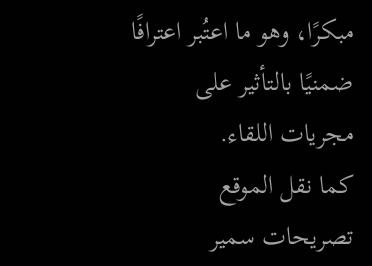مبكرًا، وهو ما اعتُبر اعترافًا ضمنيًا بالتأثير على مجريات اللقاء.
كما نقل الموقع تصريحات سمير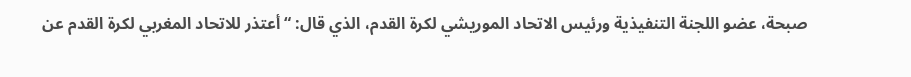صبحة، عضو اللجنة التنفيذية ورئيس الاتحاد الموريشي لكرة القدم، الذي قال: “أعتذر للاتحاد المغربي لكرة القدم عن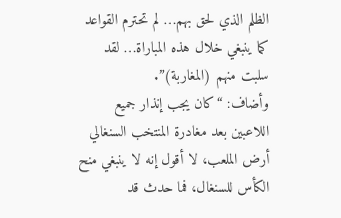الظلم الذي لحق بهم… لم تحترم القواعد كما ينبغي خلال هذه المباراة… لقد سلبت منهم (المغاربة)”.
وأضاف: “كان يجب إنذار جميع اللاعبين بعد مغادرة المنتخب السنغالي أرض الملعب، لا أقول إنه لا ينبغي منح الكأس للسنغال، فما حدث قد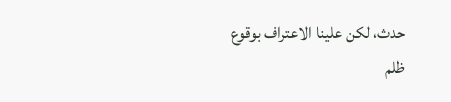حدث، لكن علينا الاعتراف بوقوع ظلم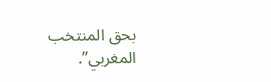بحق المنتخب المغربي”.